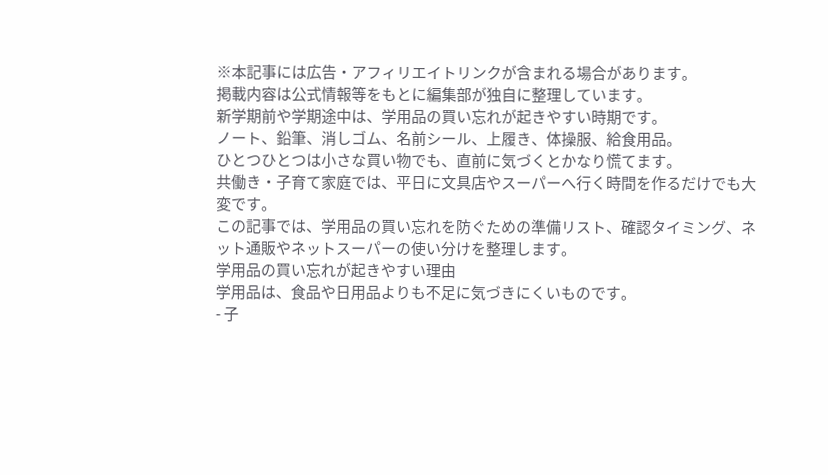※本記事には広告・アフィリエイトリンクが含まれる場合があります。
掲載内容は公式情報等をもとに編集部が独自に整理しています。
新学期前や学期途中は、学用品の買い忘れが起きやすい時期です。
ノート、鉛筆、消しゴム、名前シール、上履き、体操服、給食用品。
ひとつひとつは小さな買い物でも、直前に気づくとかなり慌てます。
共働き・子育て家庭では、平日に文具店やスーパーへ行く時間を作るだけでも大変です。
この記事では、学用品の買い忘れを防ぐための準備リスト、確認タイミング、ネット通販やネットスーパーの使い分けを整理します。
学用品の買い忘れが起きやすい理由
学用品は、食品や日用品よりも不足に気づきにくいものです。
- 子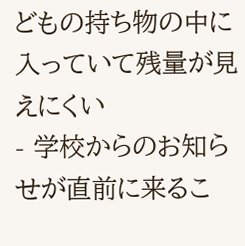どもの持ち物の中に入っていて残量が見えにくい
- 学校からのお知らせが直前に来るこ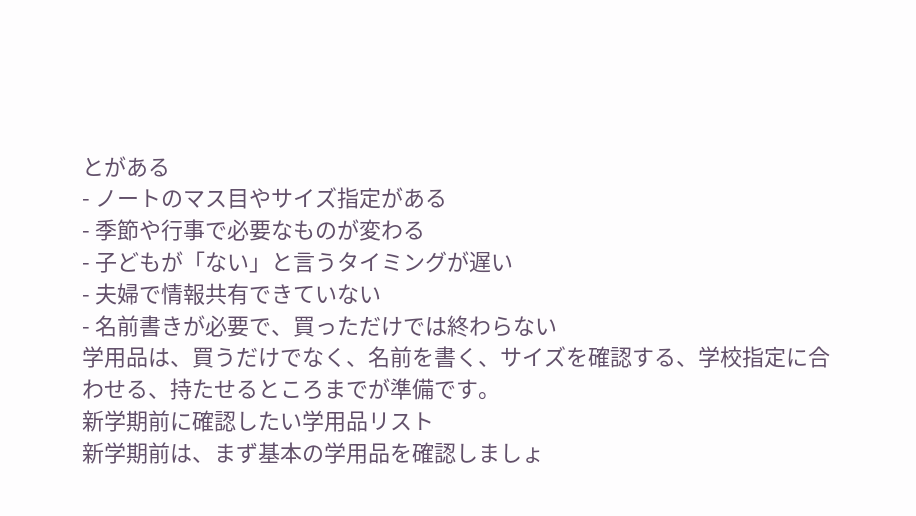とがある
- ノートのマス目やサイズ指定がある
- 季節や行事で必要なものが変わる
- 子どもが「ない」と言うタイミングが遅い
- 夫婦で情報共有できていない
- 名前書きが必要で、買っただけでは終わらない
学用品は、買うだけでなく、名前を書く、サイズを確認する、学校指定に合わせる、持たせるところまでが準備です。
新学期前に確認したい学用品リスト
新学期前は、まず基本の学用品を確認しましょ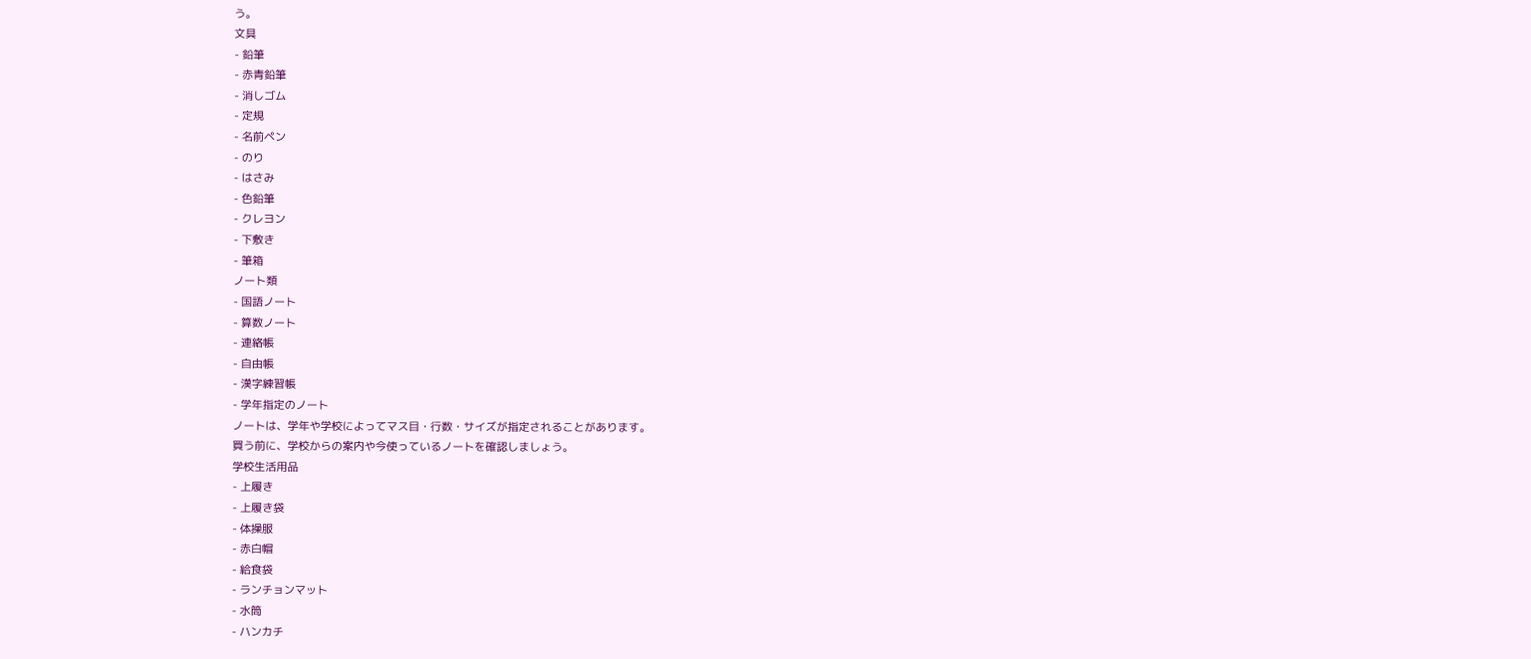う。
文具
- 鉛筆
- 赤青鉛筆
- 消しゴム
- 定規
- 名前ペン
- のり
- はさみ
- 色鉛筆
- クレヨン
- 下敷き
- 筆箱
ノート類
- 国語ノート
- 算数ノート
- 連絡帳
- 自由帳
- 漢字練習帳
- 学年指定のノート
ノートは、学年や学校によってマス目・行数・サイズが指定されることがあります。
買う前に、学校からの案内や今使っているノートを確認しましょう。
学校生活用品
- 上履き
- 上履き袋
- 体操服
- 赤白帽
- 給食袋
- ランチョンマット
- 水筒
- ハンカチ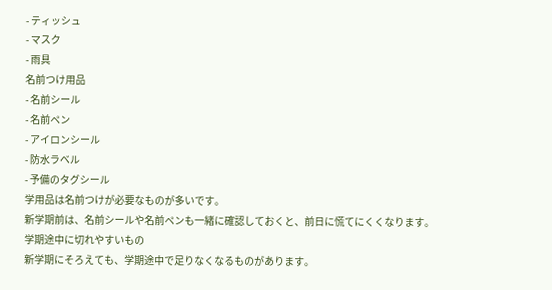- ティッシュ
- マスク
- 雨具
名前つけ用品
- 名前シール
- 名前ペン
- アイロンシール
- 防水ラベル
- 予備のタグシール
学用品は名前つけが必要なものが多いです。
新学期前は、名前シールや名前ペンも一緒に確認しておくと、前日に慌てにくくなります。
学期途中に切れやすいもの
新学期にそろえても、学期途中で足りなくなるものがあります。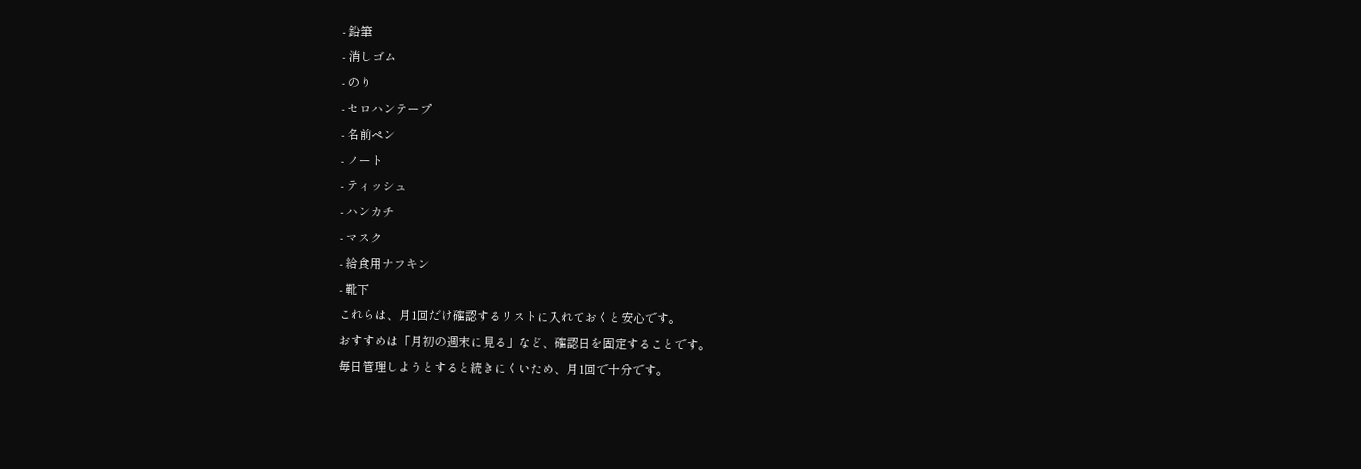- 鉛筆
- 消しゴム
- のり
- セロハンテープ
- 名前ペン
- ノート
- ティッシュ
- ハンカチ
- マスク
- 給食用ナフキン
- 靴下
これらは、月1回だけ確認するリストに入れておくと安心です。
おすすめは「月初の週末に見る」など、確認日を固定することです。
毎日管理しようとすると続きにくいため、月1回で十分です。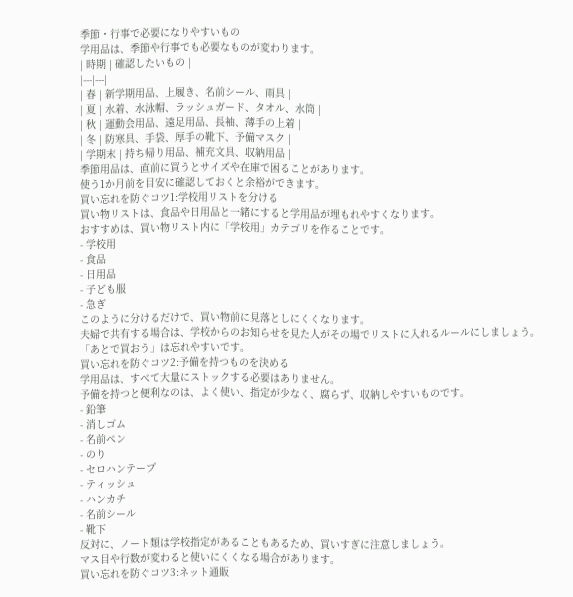季節・行事で必要になりやすいもの
学用品は、季節や行事でも必要なものが変わります。
| 時期 | 確認したいもの |
|---|---|
| 春 | 新学期用品、上履き、名前シール、雨具 |
| 夏 | 水着、水泳帽、ラッシュガード、タオル、水筒 |
| 秋 | 運動会用品、遠足用品、長袖、薄手の上着 |
| 冬 | 防寒具、手袋、厚手の靴下、予備マスク |
| 学期末 | 持ち帰り用品、補充文具、収納用品 |
季節用品は、直前に買うとサイズや在庫で困ることがあります。
使う1か月前を目安に確認しておくと余裕ができます。
買い忘れを防ぐコツ1:学校用リストを分ける
買い物リストは、食品や日用品と一緒にすると学用品が埋もれやすくなります。
おすすめは、買い物リスト内に「学校用」カテゴリを作ることです。
- 学校用
- 食品
- 日用品
- 子ども服
- 急ぎ
このように分けるだけで、買い物前に見落としにくくなります。
夫婦で共有する場合は、学校からのお知らせを見た人がその場でリストに入れるルールにしましょう。
「あとで買おう」は忘れやすいです。
買い忘れを防ぐコツ2:予備を持つものを決める
学用品は、すべて大量にストックする必要はありません。
予備を持つと便利なのは、よく使い、指定が少なく、腐らず、収納しやすいものです。
- 鉛筆
- 消しゴム
- 名前ペン
- のり
- セロハンテープ
- ティッシュ
- ハンカチ
- 名前シール
- 靴下
反対に、ノート類は学校指定があることもあるため、買いすぎに注意しましょう。
マス目や行数が変わると使いにくくなる場合があります。
買い忘れを防ぐコツ3:ネット通販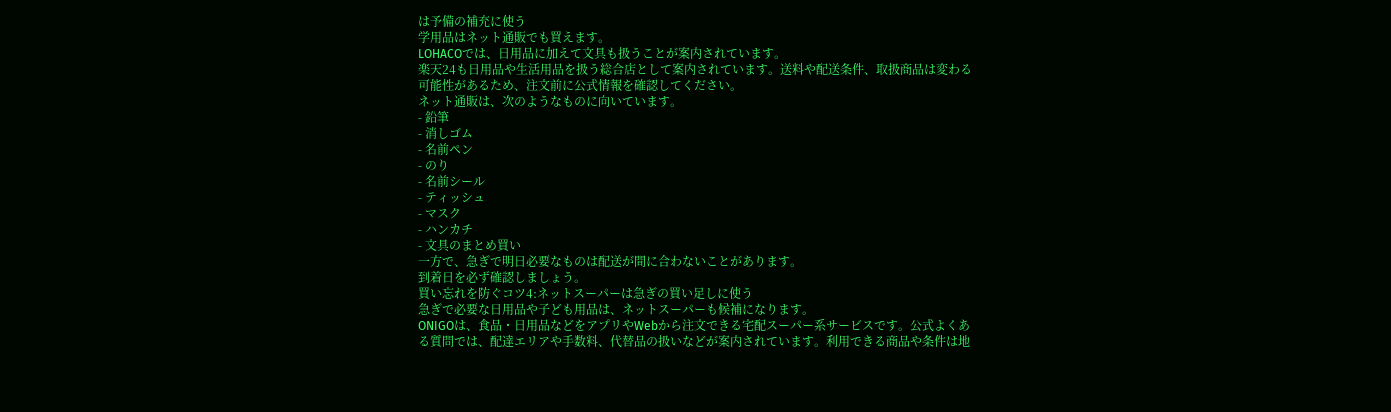は予備の補充に使う
学用品はネット通販でも買えます。
LOHACOでは、日用品に加えて文具も扱うことが案内されています。
楽天24も日用品や生活用品を扱う総合店として案内されています。送料や配送条件、取扱商品は変わる可能性があるため、注文前に公式情報を確認してください。
ネット通販は、次のようなものに向いています。
- 鉛筆
- 消しゴム
- 名前ペン
- のり
- 名前シール
- ティッシュ
- マスク
- ハンカチ
- 文具のまとめ買い
一方で、急ぎで明日必要なものは配送が間に合わないことがあります。
到着日を必ず確認しましょう。
買い忘れを防ぐコツ4:ネットスーパーは急ぎの買い足しに使う
急ぎで必要な日用品や子ども用品は、ネットスーパーも候補になります。
ONIGOは、食品・日用品などをアプリやWebから注文できる宅配スーパー系サービスです。公式よくある質問では、配達エリアや手数料、代替品の扱いなどが案内されています。利用できる商品や条件は地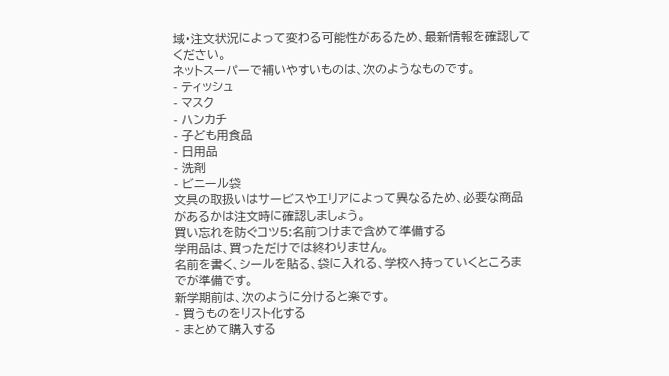域・注文状況によって変わる可能性があるため、最新情報を確認してください。
ネットスーパーで補いやすいものは、次のようなものです。
- ティッシュ
- マスク
- ハンカチ
- 子ども用食品
- 日用品
- 洗剤
- ビニール袋
文具の取扱いはサービスやエリアによって異なるため、必要な商品があるかは注文時に確認しましょう。
買い忘れを防ぐコツ5:名前つけまで含めて準備する
学用品は、買っただけでは終わりません。
名前を書く、シールを貼る、袋に入れる、学校へ持っていくところまでが準備です。
新学期前は、次のように分けると楽です。
- 買うものをリスト化する
- まとめて購入する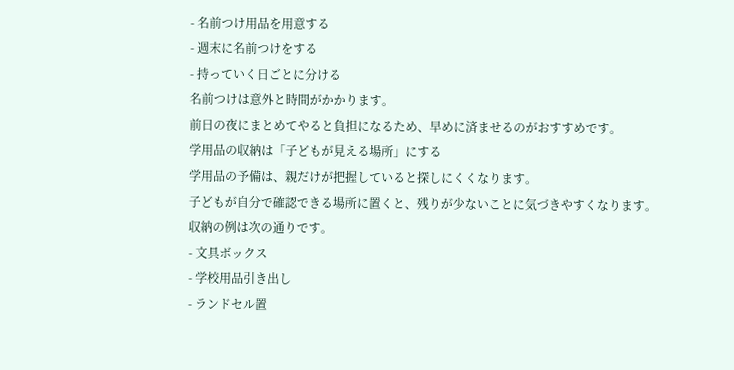- 名前つけ用品を用意する
- 週末に名前つけをする
- 持っていく日ごとに分ける
名前つけは意外と時間がかかります。
前日の夜にまとめてやると負担になるため、早めに済ませるのがおすすめです。
学用品の収納は「子どもが見える場所」にする
学用品の予備は、親だけが把握していると探しにくくなります。
子どもが自分で確認できる場所に置くと、残りが少ないことに気づきやすくなります。
収納の例は次の通りです。
- 文具ボックス
- 学校用品引き出し
- ランドセル置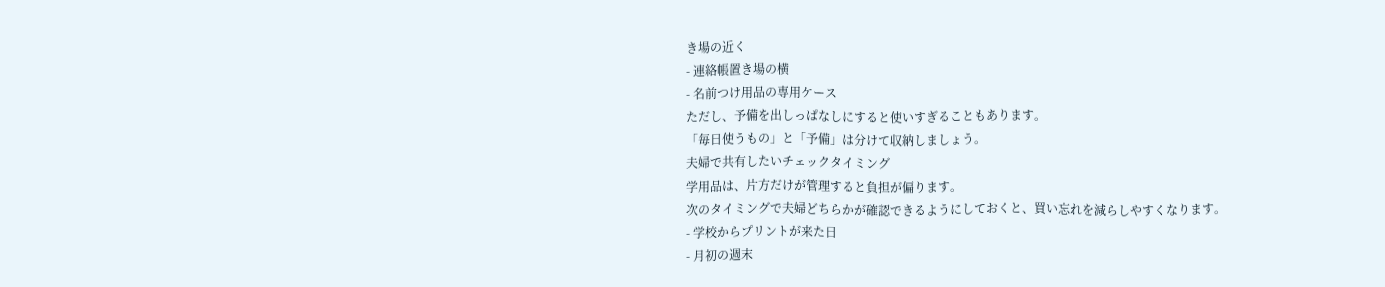き場の近く
- 連絡帳置き場の横
- 名前つけ用品の専用ケース
ただし、予備を出しっぱなしにすると使いすぎることもあります。
「毎日使うもの」と「予備」は分けて収納しましょう。
夫婦で共有したいチェックタイミング
学用品は、片方だけが管理すると負担が偏ります。
次のタイミングで夫婦どちらかが確認できるようにしておくと、買い忘れを減らしやすくなります。
- 学校からプリントが来た日
- 月初の週末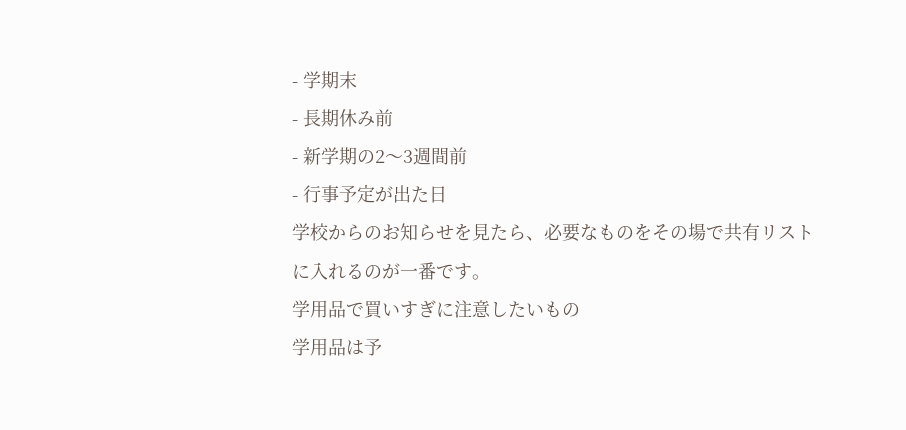- 学期末
- 長期休み前
- 新学期の2〜3週間前
- 行事予定が出た日
学校からのお知らせを見たら、必要なものをその場で共有リストに入れるのが一番です。
学用品で買いすぎに注意したいもの
学用品は予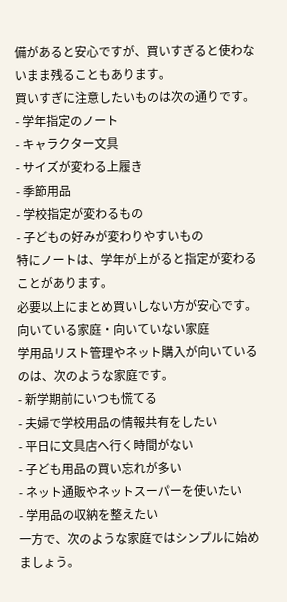備があると安心ですが、買いすぎると使わないまま残ることもあります。
買いすぎに注意したいものは次の通りです。
- 学年指定のノート
- キャラクター文具
- サイズが変わる上履き
- 季節用品
- 学校指定が変わるもの
- 子どもの好みが変わりやすいもの
特にノートは、学年が上がると指定が変わることがあります。
必要以上にまとめ買いしない方が安心です。
向いている家庭・向いていない家庭
学用品リスト管理やネット購入が向いているのは、次のような家庭です。
- 新学期前にいつも慌てる
- 夫婦で学校用品の情報共有をしたい
- 平日に文具店へ行く時間がない
- 子ども用品の買い忘れが多い
- ネット通販やネットスーパーを使いたい
- 学用品の収納を整えたい
一方で、次のような家庭ではシンプルに始めましょう。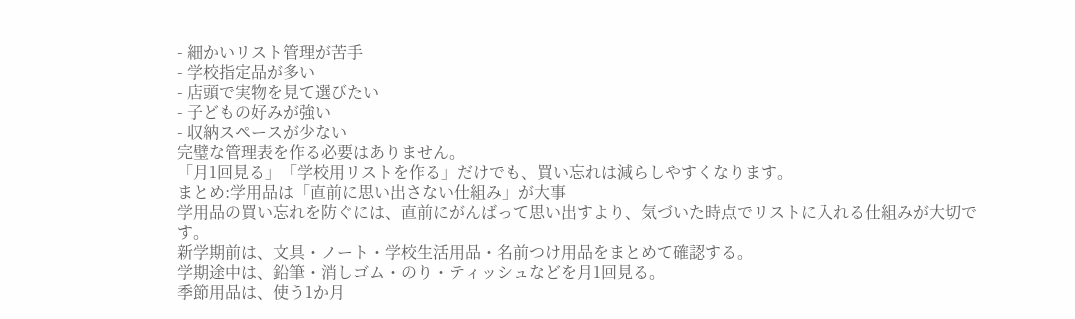- 細かいリスト管理が苦手
- 学校指定品が多い
- 店頭で実物を見て選びたい
- 子どもの好みが強い
- 収納スペースが少ない
完璧な管理表を作る必要はありません。
「月1回見る」「学校用リストを作る」だけでも、買い忘れは減らしやすくなります。
まとめ:学用品は「直前に思い出さない仕組み」が大事
学用品の買い忘れを防ぐには、直前にがんばって思い出すより、気づいた時点でリストに入れる仕組みが大切です。
新学期前は、文具・ノート・学校生活用品・名前つけ用品をまとめて確認する。
学期途中は、鉛筆・消しゴム・のり・ティッシュなどを月1回見る。
季節用品は、使う1か月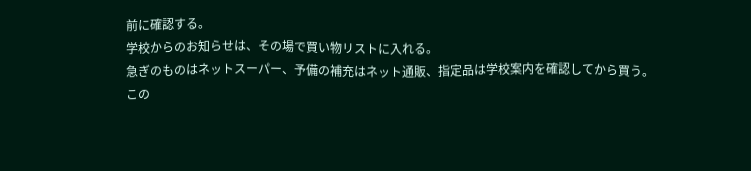前に確認する。
学校からのお知らせは、その場で買い物リストに入れる。
急ぎのものはネットスーパー、予備の補充はネット通販、指定品は学校案内を確認してから買う。
この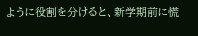ように役割を分けると、新学期前に慌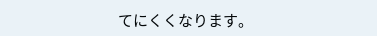てにくくなります。